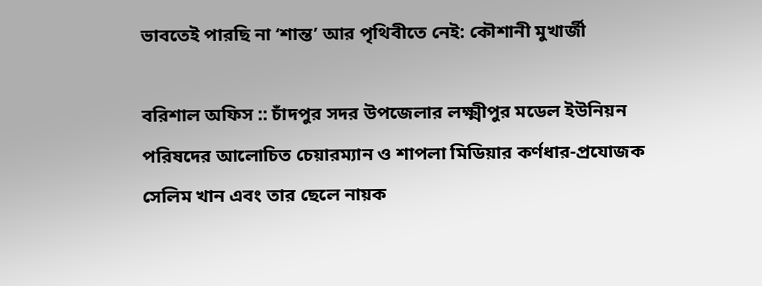ভাবতেই পারছি না ‘শান্ত’ আর পৃথিবীতে নেই: কৌশানী মুখার্জী

বরিশাল অফিস :: চাঁদপুর সদর উপজেলার লক্ষ্মীপুর মডেল ইউনিয়ন পরিষদের আলোচিত চেয়ারম্যান ও শাপলা মিডিয়ার কর্ণধার-প্রযোজক সেলিম খান এবং তার ছেলে নায়ক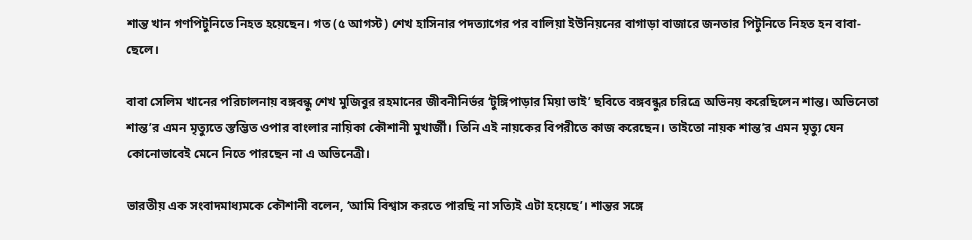শান্ত খান গণপিটুনিতে নিহত হয়েছেন। গত (৫ আগস্ট) শেখ হাসিনার পদত্যাগের পর বালিয়া ইউনিয়নের বাগাড়া বাজারে জনতার পিটুনিতে নিহত হন বাবা-ছেলে।

বাবা সেলিম খানের পরিচালনায় বঙ্গবন্ধু শেখ মুজিবুর রহমানের জীবনীনির্ভর ‘টুঙ্গিপাড়ার মিয়া ভাই’ ছবিতে বঙ্গবন্ধুর চরিত্রে অভিনয় করেছিলেন শান্ত। অভিনেতা শান্ত’র এমন মৃত্যুতে স্তম্ভিত ওপার বাংলার নায়িকা কৌশানী মুখার্জী। তিনি এই নায়কের বিপরীতে কাজ করেছেন। তাইতো নায়ক শান্ত’র এমন মৃত্যু যেন কোনোভাবেই মেনে নিতে পারছেন না এ অভিনেত্রী।

ভারতীয় এক সংবাদমাধ্যমকে কৌশানী বলেন, ‘আমি বিশ্বাস করতে পারছি না সত্যিই এটা হয়েছে’। শান্তর সঙ্গে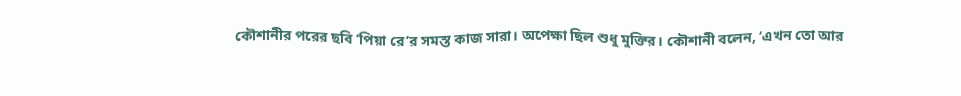কৌশানীর পরের ছবি ‘পিয়া রে’র সমস্ত কাজ সারা। অপেক্ষা ছিল শুধু মুক্তির। কৌশানী বলেন, ‘এখন তো আর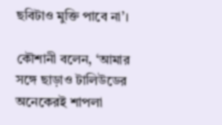ছবিটাও মুক্তি পাবে না’।

কৌশানী বলেন, ‘আমার সঙ্গে ছাড়াও টালিউডের অনেকেরই শাপলা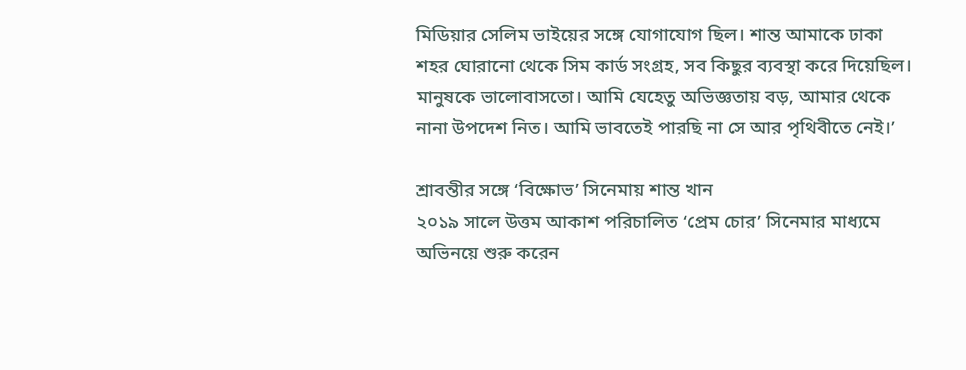মিডিয়ার সেলিম ভাইয়ের সঙ্গে যোগাযোগ ছিল। শান্ত আমাকে ঢাকা শহর ঘোরানো থেকে সিম কার্ড সংগ্রহ, সব কিছুর ব্যবস্থা করে দিয়েছিল। মানুষকে ভালোবাসতো। আমি যেহেতু অভিজ্ঞতায় বড়, আমার থেকে নানা উপদেশ নিত। আমি ভাবতেই পারছি না সে আর পৃথিবীতে নেই।’

শ্রাবন্তীর সঙ্গে ‘বিক্ষোভ’ সিনেমায় শান্ত খান
২০১৯ সালে উত্তম আকাশ পরিচালিত ‘প্রেম চোর’ সিনেমার মাধ্যমে অভিনয়ে শুরু করেন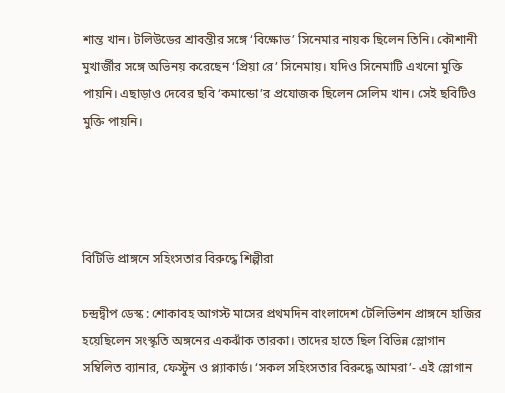শান্ত খান। টলিউডের শ্রাবন্তীর সঙ্গে ‘বিক্ষোভ’ সিনেমার নায়ক ছিলেন তিনি। কৌশানী মুখার্জীর সঙ্গে অভিনয় করেছেন ‘প্রিয়া রে’ সিনেমায়। যদিও সিনেমাটি এখনো মুক্তি পায়নি। এছাড়াও দেবের ছবি ‘কমান্ডো’র প্রযোজক ছিলেন সেলিম খান। সেই ছবিটিও মুক্তি পায়নি।




বিটিভি প্রাঙ্গনে সহিংসতার বিরুদ্ধে শিল্পীরা

চন্দ্রদ্বীপ ডেস্ক : শোকাবহ আগস্ট মাসের প্রথমদিন বাংলাদেশ টেলিভিশন প্রাঙ্গনে হাজির হয়েছিলেন সংস্কৃতি অঙ্গনের একঝাঁক তারকা। তাদের হাতে ছিল বিভিন্ন স্লোগান সম্বিলিত ব্যানার, ফেস্টুন ও প্ল্যাকার্ড। ‘সকল সহিংসতার বিরুদ্ধে আমরা’- এই স্লোগান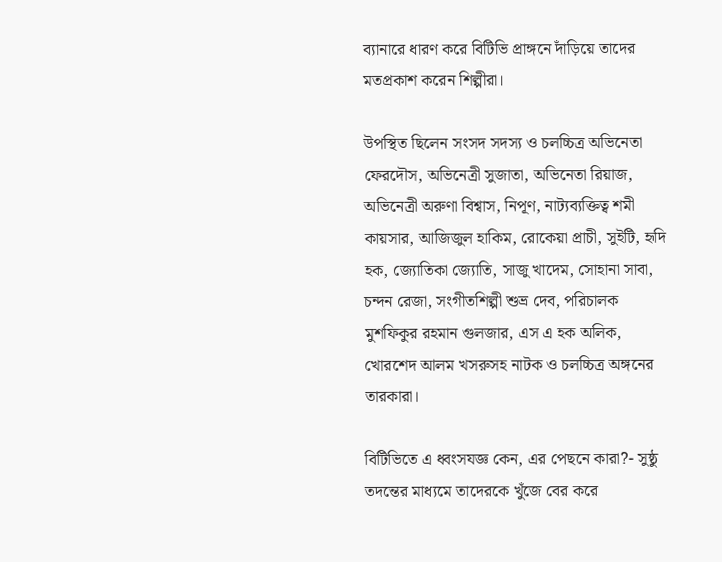ব্যানারে ধারণ করে বিটিভি প্রাঙ্গনে দাঁড়িয়ে তাদের মতপ্রকাশ করেন শিল্পীরা।

উপস্থিত ছিলেন সংসদ সদস্য ও চলচ্চিত্র অভিনেতা ফেরদৌস, অভিনেত্রী সুজাতা, অভিনেতা রিয়াজ, অভিনেত্রী অরুণা বিশ্বাস, নিপূণ, নাট্যব্যক্তিত্ব শমী কায়সার, আজিজুল হাকিম, রোকেয়া প্রাচী, সুইটি, হৃদি হক, জ্যোতিকা জ্যোতি, সাজু খাদেম, সোহানা সাবা, চন্দন রেজা, সংগীতশিল্পী শুভ্র দেব, পরিচালক মুশফিকুর রহমান গুলজার, এস এ হক অলিক, খোরশেদ আলম খসরুসহ নাটক ও চলচ্চিত্র অঙ্গনের তারকারা।

বিটিভিতে এ ধ্বংসযজ্ঞ কেন, এর পেছনে কারা?- সুষ্ঠু তদন্তের মাধ্যমে তাদেরকে খুঁজে বের করে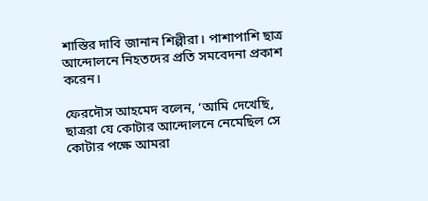শাস্তির দাবি জানান শিল্পীরা। পাশাপাশি ছাত্র আন্দোলনে নিহতদের প্রতি সমবেদনা প্রকাশ করেন।

ফেরদৌস আহমেদ বলেন, ‘আমি দেখেছি, ছাত্ররা যে কোটার আন্দোলনে নেমেছিল সে কোটার পক্ষে আমরা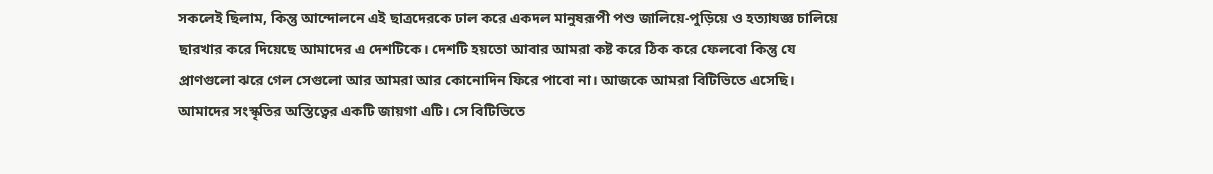সকলেই ছিলাম, কিন্তু আন্দোলনে এই ছাত্রদেরকে ঢাল করে একদল মানুষরূপী পশু জালিয়ে-পুড়িয়ে ও হত্যাযজ্ঞ চালিয়ে ছারখার করে দিয়েছে আমাদের এ দেশটিকে। দেশটি হয়তো আবার আমরা কষ্ট করে ঠিক করে ফেলবো কিন্তু যে প্রাণগুলো ঝরে গেল সেগুলো আর আমরা আর কোনোদিন ফিরে পাবো না। আজকে আমরা বিটিভিতে এসেছি। আমাদের সংস্কৃতির অস্তিত্বের একটি জায়গা এটি। সে বিটিভিতে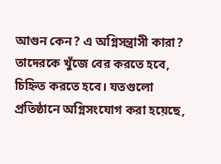আগুন কেন? এ অগ্নিসন্ত্রাসী কারা? তাদেরকে খুঁজে বের করতে হবে, চিহ্নিত করতে হবে। যতগুলো প্রতিষ্ঠানে অগ্নিসংযোগ করা হয়েছে,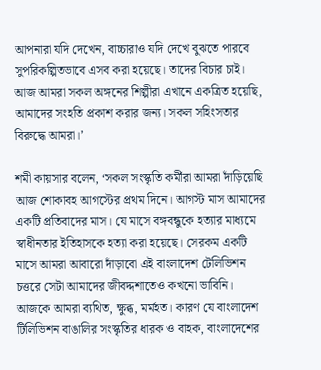আপনারা যদি দেখেন, বাচ্চারাও যদি দেখে বুঝতে পারবে সুপরিকল্পিতভাবে এসব করা হয়েছে। তাদের বিচার চাই। আজ আমরা সকল অঙ্গনের শিল্পীরা এখানে একত্রিত হয়েছি, আমাদের সংহতি প্রকাশ করার জন্য। সকল সহিংসতার বিরুদ্ধে আমরা।’

শমী কায়সার বলেন, ‘সকল সংস্কৃতি কর্মীরা আমরা দাঁড়িয়েছি আজ শোকাবহ আগস্টের প্রথম দিনে। আগস্ট মাস আমাদের একটি প্রতিবাদের মাস। যে মাসে বঙ্গবন্ধুকে হত্যার মাধ্যমে স্বাধীনতার ইতিহাসকে হত্যা করা হয়েছে। সেরকম একটি মাসে আমরা আবারো দাঁড়াবো এই বাংলাদেশ টেলিভিশন চত্তরে সেটা আমাদের জীবদ্দশাতেও কখনো ভাবিনি। আজকে আমরা ব্যথিত, ক্ষুব্ধ, মর্মহত। কারণ যে বাংলাদেশ টিলিভিশন বাঙালির সংস্কৃতির ধারক ও বাহক, বাংলাদেশের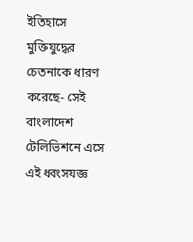ইতিহাসে মুক্তিযুদ্ধের চেতনাকে ধারণ করেছে- সেই বাংলাদেশ টেলিভিশনে এসে এই ধ্বংসযজ্ঞ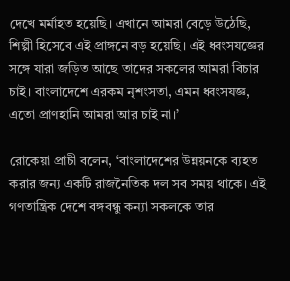দেখে মর্মাহত হয়েছি। এখানে আমরা বেড়ে উঠেছি, শিল্পী হিসেবে এই প্রাঙ্গনে বড় হয়েছি। এই ধ্বংসযজ্ঞের সঙ্গে যারা জড়িত আছে তাদের সকলের আমরা বিচার চাই। বাংলাদেশে এরকম নৃশংসতা, এমন ধ্বংসযজ্ঞ, এতো প্রাণহানি আমরা আর চাই না।’

রোকেয়া প্রাচী বলেন, ‘বাংলাদেশের উন্নয়নকে ব্যহত করার জন্য একটি রাজনৈতিক দল সব সময় থাকে। এই গণতান্ত্রিক দেশে বঙ্গবন্ধু কন্যা সকলকে তার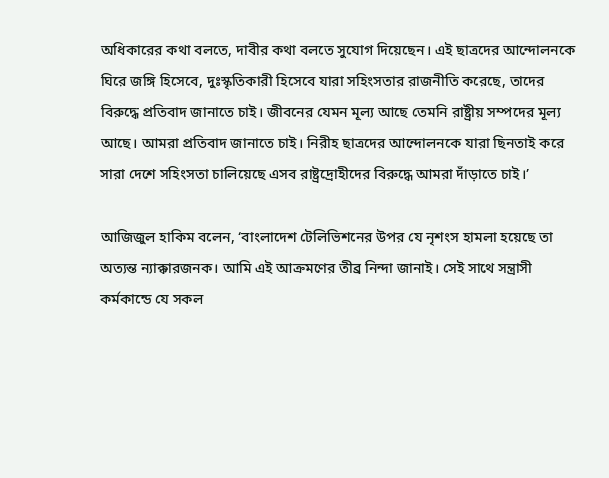অধিকারের কথা বলতে, দাবীর কথা বলতে সুযোগ দিয়েছেন। এই ছাত্রদের আন্দোলনকে ঘিরে জঙ্গি হিসেবে, দুঃস্কৃতিকারী হিসেবে যারা সহিংসতার রাজনীতি করেছে, তাদের বিরুদ্ধে প্রতিবাদ জানাতে চাই। জীবনের যেমন মূল্য আছে তেমনি রাষ্ট্রীয় সম্পদের মূল্য আছে। আমরা প্রতিবাদ জানাতে চাই। নিরীহ ছাত্রদের আন্দোলনকে যারা ছিনতাই করে সারা দেশে সহিংসতা চালিয়েছে এসব রাষ্ট্রদ্রোহীদের বিরুদ্ধে আমরা দাঁড়াতে চাই।’

আজিজুল হাকিম বলেন, ‘বাংলাদেশ টেলিভিশনের উপর যে নৃশংস হামলা হয়েছে তা অত্যন্ত ন্যাক্কারজনক। আমি এই আক্রমণের তীব্র নিন্দা জানাই। সেই সাথে সন্ত্রাসী কর্মকান্ডে যে সকল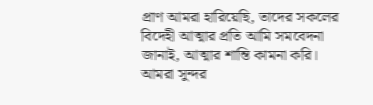প্রাণ আমরা হারিয়েছি, তাদের সকলের বিদেহী আত্মার প্রতি আমি সমবেদনা জানাই, আত্মার শান্তি কামনা করি।  আমরা সুন্দর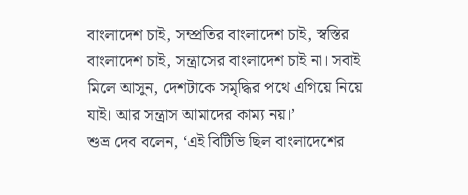বাংলাদেশ চাই, সম্প্রতির বাংলাদেশ চাই, স্বস্তির বাংলাদেশ চাই, সন্ত্রাসের বাংলাদেশ চাই না। সবাই মিলে আসুন, দেশটাকে সমৃদ্ধির পথে এগিয়ে নিয়ে যাই। আর সন্ত্রাস আমাদের কাম্য নয়।’
শুভ্র দেব বলেন, ‘এই বিটিভি ছিল বাংলাদেশের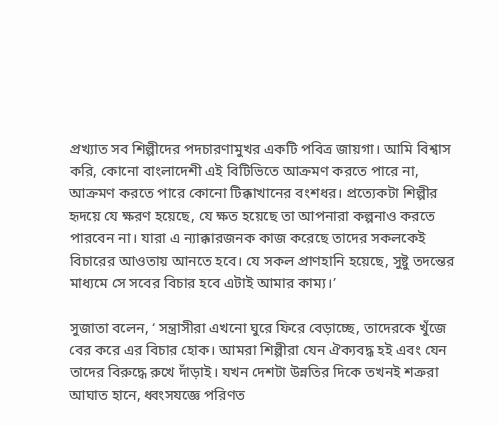প্রখ্যাত সব শিল্পীদের পদচারণামুখর একটি পবিত্র জায়গা। আমি বিশ্বাস করি, কোনো বাংলাদেশী এই বিটিভিতে আক্রমণ করতে পারে না, আক্রমণ করতে পারে কোনো টিক্কাখানের বংশধর। প্রত্যেকটা শিল্পীর হৃদয়ে যে ক্ষরণ হয়েছে, যে ক্ষত হয়েছে তা আপনারা কল্পনাও করতে পারবেন না। যারা এ ন্যাক্কারজনক কাজ করেছে তাদের সকলকেই  বিচারের আওতায় আনতে হবে। যে সকল প্রাণহানি হয়েছে, সুষ্টু তদন্তের মাধ্যমে সে সবের বিচার হবে এটাই আমার কাম্য।’

সুজাতা বলেন, ‘ সন্ত্রাসীরা এখনো ঘুরে ফিরে বেড়াচ্ছে, তাদেরকে খুঁজে বের করে এর বিচার হোক। আমরা শিল্পীরা যেন ঐক্যবদ্ধ হই এবং যেন তাদের বিরুদ্ধে রুখে দাঁড়াই। যখন দেশটা উন্নতির দিকে তখনই শত্রুরা আঘাত হানে, ধ্বংসযজ্ঞে পরিণত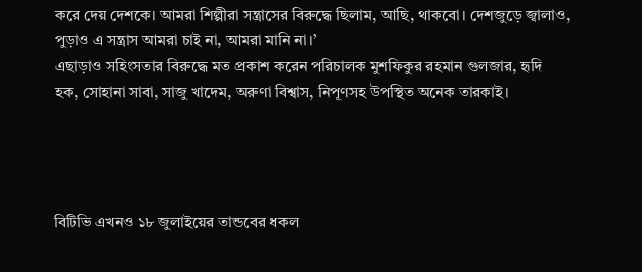করে দেয় দেশকে। আমরা শিল্পীরা সন্ত্রাসের বিরুদ্ধে ছিলাম, আছি, থাকবো। দেশজুড়ে জ্বালাও, পুড়াও এ সন্ত্রাস আমরা চাই না, আমরা মানি না।’
এছাড়াও সহিংসতার বিরুদ্ধে মত প্রকাশ করেন পরিচালক মুশফিকুর রহমান গুলজার, হৃদি হক, সোহানা সাবা, সাজু খাদেম, অরুণা বিশ্বাস, নিপূণসহ উপস্থিত অনেক তারকাই।




বিটিভি এখনও ১৮ জুলাইয়ের তান্ডবের ধকল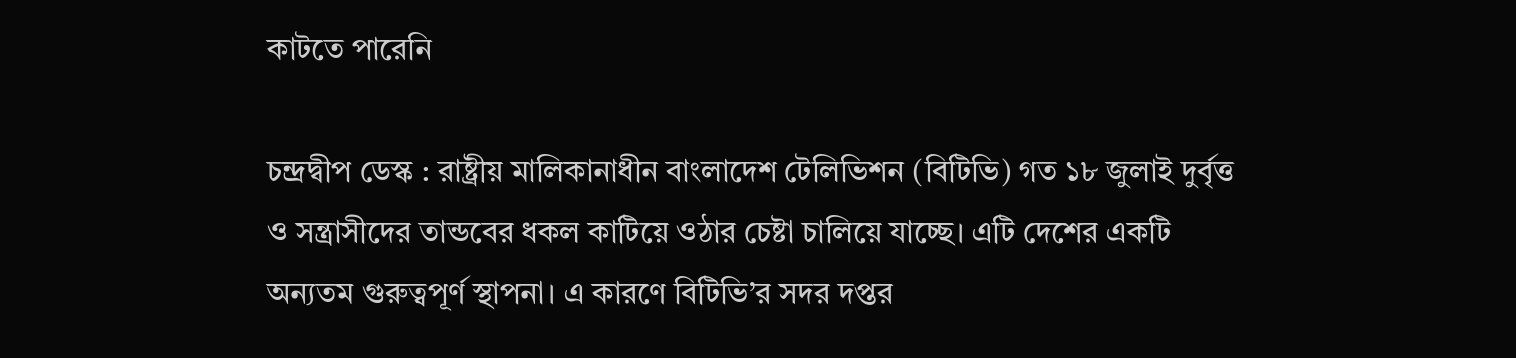কাটতে পারেনি

চন্দ্রদ্বীপ ডেস্ক : রাষ্ট্রীয় মালিকানাধীন বাংলাদেশ টেলিভিশন (বিটিভি) গত ১৮ জুলাই দুর্বৃত্ত ও সন্ত্রাসীদের তান্ডবের ধকল কাটিয়ে ওঠার চেষ্টা চালিয়ে যাচ্ছে। এটি দেশের একটি অন্যতম গুরুত্বপূর্ণ স্থাপনা। এ কারণে বিটিভি’র সদর দপ্তর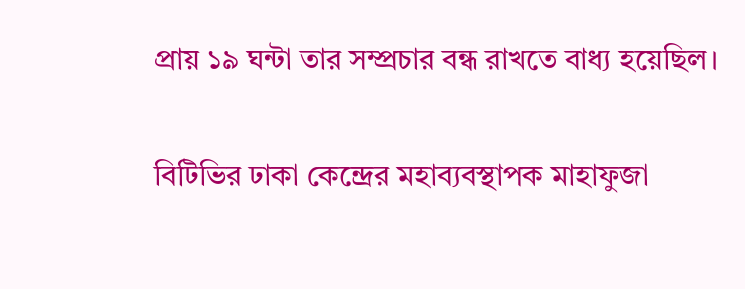প্রায় ১৯ ঘন্টা তার সম্প্রচার বন্ধ রাখতে বাধ্য হয়েছিল।

বিটিভির ঢাকা কেন্দ্রের মহাব্যবস্থাপক মাহাফুজা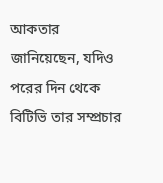আকতার জানিয়েছেন, যদিও পরের দিন থেকে বিটিভি তার সম্প্রচার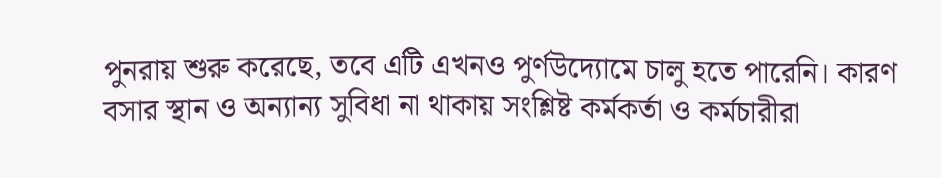পুনরায় শুরু করেছে, তবে এটি এখনও পুর্ণউদ্যোমে চালু হতে পারেনি। কারণ বসার স্থান ও অন্যান্য সুবিধা না থাকায় সংশ্লিষ্ট কর্মকর্তা ও কর্মচারীরা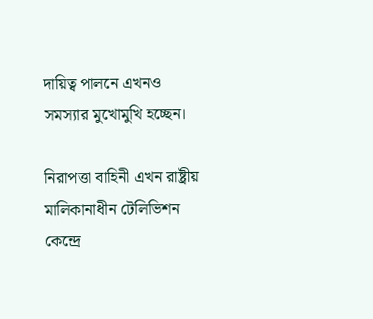দায়িত্ব পালনে এখনও সমস্যার মুখোমুখি হচ্ছেন।

নিরাপত্তা বাহিনী এখন রাষ্ট্রীয় মালিকানাধীন টেলিভিশন কেন্দ্রে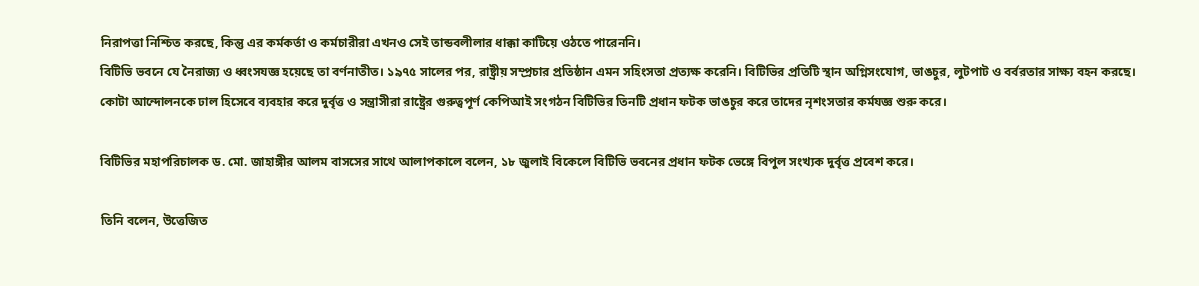নিরাপত্তা নিশ্চিত করছে, কিন্তু এর কর্মকর্তা ও কর্মচারীরা এখনও সেই তান্ডবলীলার ধাক্কা কাটিয়ে ওঠতে পারেননি।
বিটিভি ভবনে যে নৈরাজ্য ও ধ্বংসযজ্ঞ হয়েছে তা বর্ণনাতীত। ১৯৭৫ সালের পর, রাষ্ট্রীয় সম্প্রচার প্রতিষ্ঠান এমন সহিংসতা প্রত্যক্ষ করেনি। বিটিভির প্রতিটি স্থান অগ্নিসংযোগ, ভাঙচুর, লুটপাট ও বর্বরতার সাক্ষ্য বহন করছে।
কোটা আন্দোলনকে ঢাল হিসেবে ব্যবহার করে দুর্বৃত্ত ও সন্ত্রাসীরা রাষ্ট্রের গুরুত্বপূর্ণ কেপিআই সংগঠন বিটিভির তিনটি প্রধান ফটক ভাঙচুর করে তাদের নৃশংসতার কর্মযজ্ঞ শুরু করে।

বিটিভির মহাপরিচালক ড. মো. জাহাঙ্গীর আলম বাসসের সাথে আলাপকালে বলেন, ১৮ জুলাই বিকেলে বিটিভি ভবনের প্রধান ফটক ভেঙ্গে বিপুল সংখ্যক দুর্বৃত্ত প্রবেশ করে।

তিনি বলেন, উত্তেজিত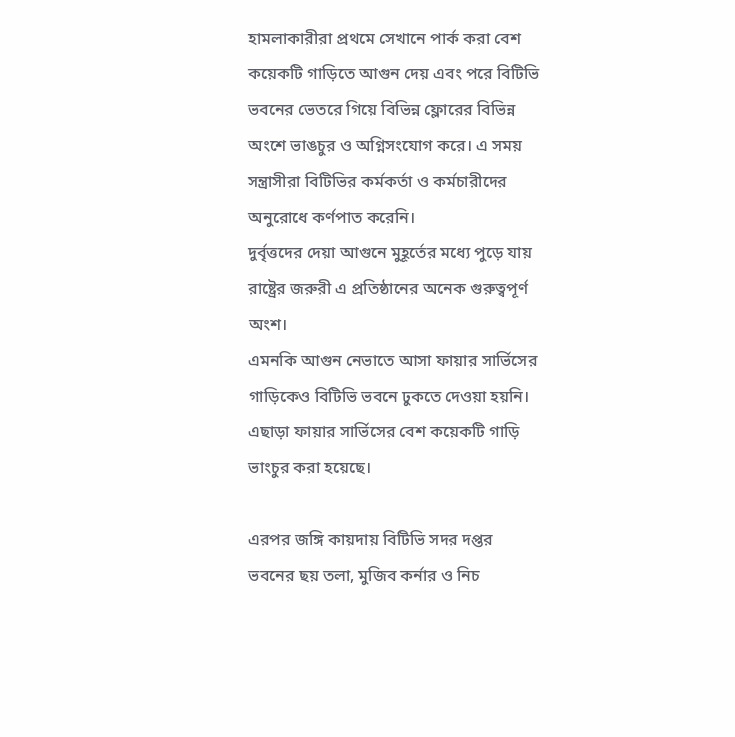হামলাকারীরা প্রথমে সেখানে পার্ক করা বেশ কয়েকটি গাড়িতে আগুন দেয় এবং পরে বিটিভি ভবনের ভেতরে গিয়ে বিভিন্ন ফ্লোরের বিভিন্ন অংশে ভাঙচুর ও অগ্নিসংযোগ করে। এ সময় সন্ত্রাসীরা বিটিভির কর্মকর্তা ও কর্মচারীদের অনুরোধে কর্ণপাত করেনি।
দুর্বৃত্তদের দেয়া আগুনে মুহূর্তের মধ্যে পুড়ে যায় রাষ্ট্রের জরুরী এ প্রতিষ্ঠানের অনেক গুরুত্বপূর্ণ অংশ।
এমনকি আগুন নেভাতে আসা ফায়ার সার্ভিসের গাড়িকেও বিটিভি ভবনে ঢুকতে দেওয়া হয়নি। এছাড়া ফায়ার সার্ভিসের বেশ কয়েকটি গাড়ি ভাংচুর করা হয়েছে।

এরপর জঙ্গি কায়দায় বিটিভি সদর দপ্তর ভবনের ছয় তলা, মুজিব কর্নার ও নিচ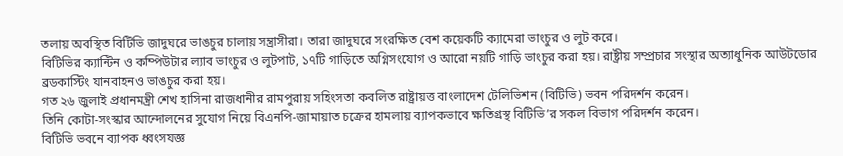তলায় অবস্থিত বিটিভি জাদুঘরে ভাঙচুর চালায় সন্ত্রাসীরা। তারা জাদুঘরে সংরক্ষিত বেশ কয়েকটি ক্যামেরা ভাংচুর ও লুট করে।
বিটিভির ক্যান্টিন ও কম্পিউটার ল্যাব ভাংচুর ও লুটপাট, ১৭টি গাড়িতে অগ্নিসংযোগ ও আরো নয়টি গাড়ি ভাংচুর করা হয়। রাষ্ট্রীয় সম্প্রচার সংস্থার অত্যাধুনিক আউটডোর ব্রডকাস্টিং যানবাহনও ভাঙচুর করা হয়।
গত ২৬ জুলাই প্রধানমন্ত্রী শেখ হাসিনা রাজধানীর রামপুরায় সহিংসতা কবলিত রাষ্ট্রায়ত্ত বাংলাদেশ টেলিভিশন (বিটিভি) ভবন পরিদর্শন করেন।
তিনি কোটা-সংস্কার আন্দোলনের সুযোগ নিয়ে বিএনপি-জামায়াত চক্রের হামলায় ব্যাপকভাবে ক্ষতিগ্রস্থ বিটিভি’র সকল বিভাগ পরিদর্শন করেন।
বিটিভি ভবনে ব্যাপক ধ্বংসযজ্ঞ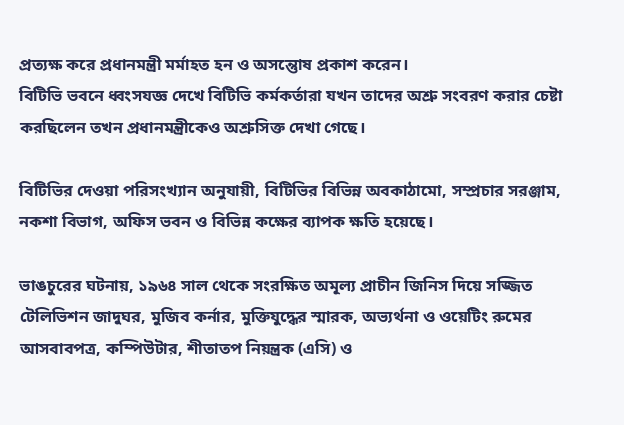প্রত্যক্ষ করে প্রধানমন্ত্রী মর্মাহত হন ও অসন্তেুাষ প্রকাশ করেন।
বিটিভি ভবনে ধ্বংসযজ্ঞ দেখে বিটিভি কর্মকর্তারা যখন তাদের অশ্রু সংবরণ করার চেষ্টা করছিলেন তখন প্রধানমন্ত্রীকেও অশ্রুসিক্ত দেখা গেছে।

বিটিভির দেওয়া পরিসংখ্যান অনুযায়ী, বিটিভির বিভিন্ন অবকাঠামো, সম্প্রচার সরঞ্জাম, নকশা বিভাগ, অফিস ভবন ও বিভিন্ন কক্ষের ব্যাপক ক্ষতি হয়েছে।

ভাঙচুরের ঘটনায়, ১৯৬৪ সাল থেকে সংরক্ষিত অমূল্য প্রাচীন জিনিস দিয়ে সজ্জিত টেলিভিশন জাদুঘর, মুজিব কর্নার, মুক্তিযুদ্ধের স্মারক, অভ্যর্থনা ও ওয়েটিং রুমের আসবাবপত্র, কম্পিউটার, শীতাতপ নিয়ন্ত্রক (এসি) ও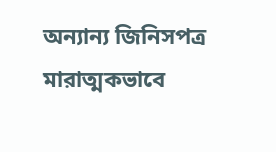অন্যান্য জিনিসপত্র মারাত্মকভাবে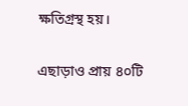ক্ষতিগ্রস্থ হয়।

এছাড়াও প্রায় ৪০টি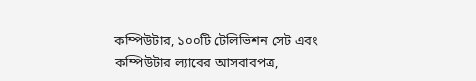কম্পিউটার, ১০০টি টেলিভিশন সেট এবং কম্পিউটার ল্যাবের আসবাবপত্র,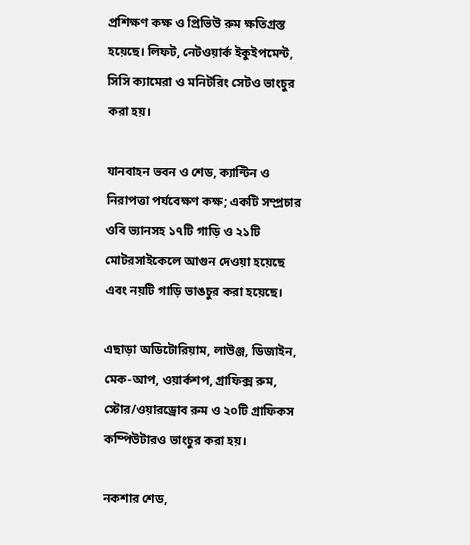প্রশিক্ষণ কক্ষ ও প্রিভিউ রুম ক্ষতিগ্রস্ত হয়েছে। লিফট, নেটওয়ার্ক ইকুইপমেন্ট, সিসি ক্যামেরা ও মনিটরিং সেটও ভাংচুর করা হয়।

যানবাহন ভবন ও শেড, ক্যান্টিন ও নিরাপত্তা পর্যবেক্ষণ কক্ষ; একটি সম্প্রচার ওবি ভ্যানসহ ১৭টি গাড়ি ও ২১টি মোটরসাইকেলে আগুন দেওয়া হয়েছে এবং নয়টি গাড়ি ভাঙচুর করা হয়েছে।

এছাড়া অডিটোরিয়াম, লাউঞ্জ, ডিজাইন, মেক-আপ, ওয়ার্কশপ, গ্রাফিক্স রুম, স্টোর/ওয়ারড্রোব রুম ও ২০টি গ্রাফিকস কম্পিউটারও ভাংচুর করা হয়।

নকশার শেড,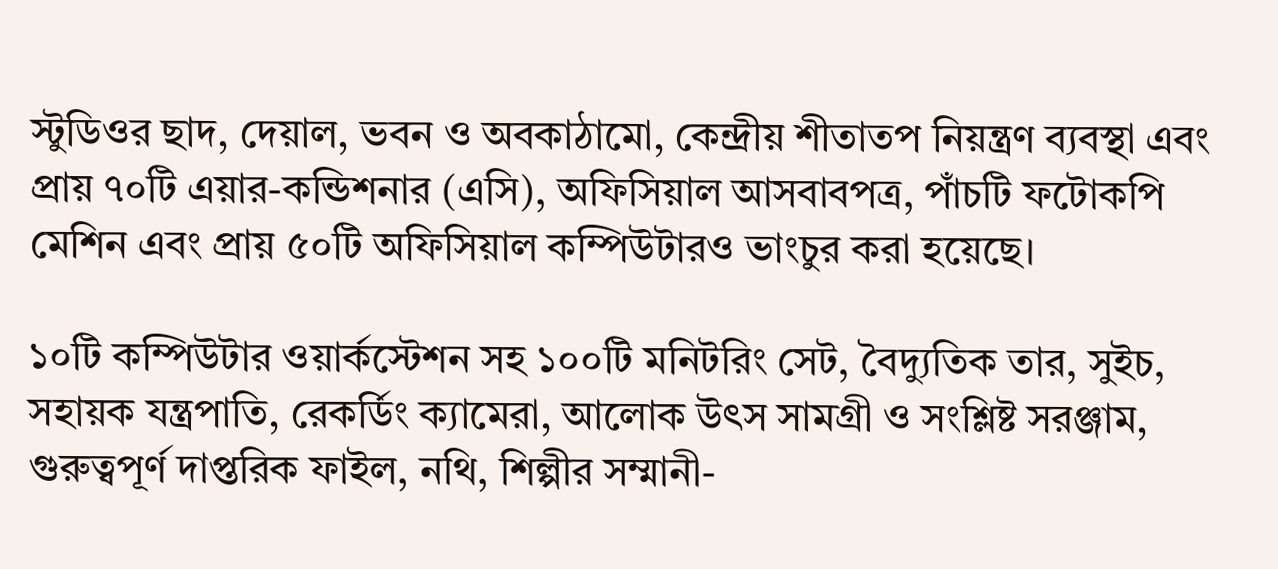স্টুডিওর ছাদ, দেয়াল, ভবন ও অবকাঠামো, কেন্দ্রীয় শীতাতপ নিয়ন্ত্রণ ব্যবস্থা এবং প্রায় ৭০টি এয়ার-কন্ডিশনার (এসি), অফিসিয়াল আসবাবপত্র, পাঁচটি ফটোকপি মেশিন এবং প্রায় ৫০টি অফিসিয়াল কম্পিউটারও ভাংচুর করা হয়েছে।

১০টি কম্পিউটার ওয়ার্কস্টেশন সহ ১০০টি মনিটরিং সেট, বৈদ্যুতিক তার, সুইচ, সহায়ক যন্ত্রপাতি, রেকর্ডিং ক্যামেরা, আলোক উৎস সামগ্রী ও সংশ্লিষ্ট সরঞ্জাম, গুরুত্বপূর্ণ দাপ্তরিক ফাইল, নথি, শিল্পীর সম্মানী-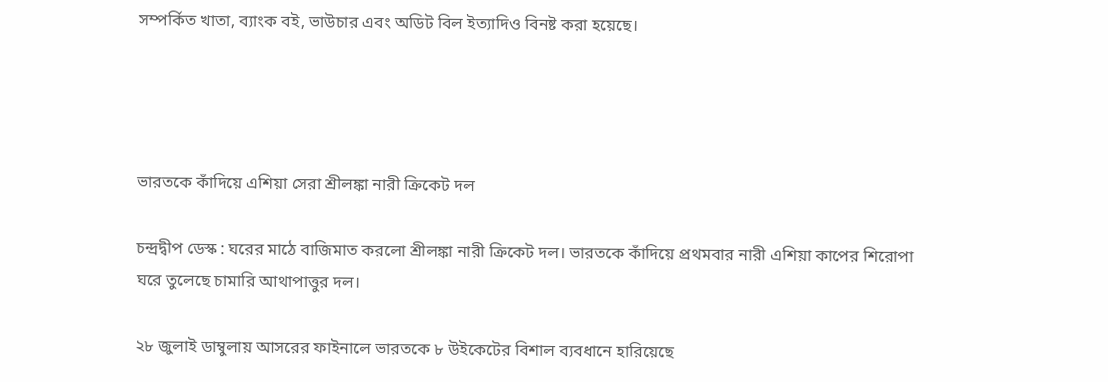সম্পর্কিত খাতা, ব্যাংক বই, ভাউচার এবং অডিট বিল ইত্যাদিও বিনষ্ট করা হয়েছে।




ভারতকে কাঁদিয়ে এশিয়া সেরা শ্রীলঙ্কা নারী ক্রিকেট দল

চন্দ্রদ্বীপ ডেস্ক : ঘরের মাঠে বাজিমাত করলো শ্রীলঙ্কা নারী ক্রিকেট দল। ভারতকে কাঁদিয়ে প্রথমবার নারী এশিয়া কাপের শিরোপা ঘরে তুলেছে চামারি আথাপাত্তুর দল।

২৮ জুলাই ডাম্বুলায় আসরের ফাইনালে ভারতকে ৮ উইকেটের বিশাল ব্যবধানে হারিয়েছে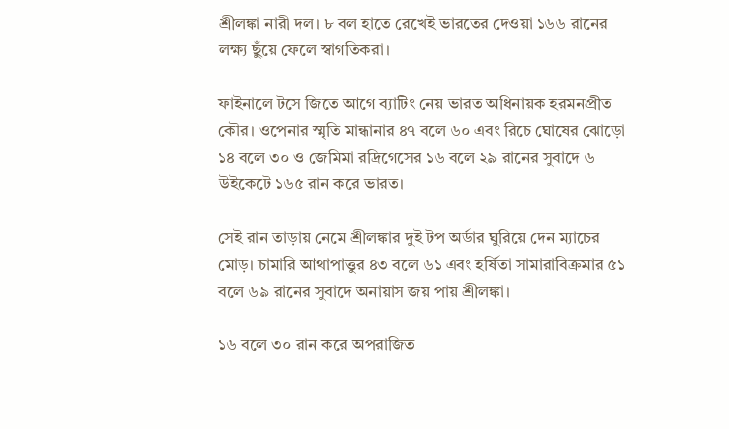শ্রীলঙ্কা নারী দল। ৮ বল হাতে রেখেই ভারতের দেওয়া ১৬৬ রানের লক্ষ্য ছুঁয়ে ফেলে স্বাগতিকরা।

ফাইনালে টসে জিতে আগে ব্যাটিং নেয় ভারত অধিনায়ক হরমনপ্রীত কৌর। ওপেনার স্মৃতি মান্ধানার ৪৭ বলে ৬০ এবং রিচে ঘোষের ঝোড়ো ১৪ বলে ৩০ ও জেমিমা রদ্রিগেসের ১৬ বলে ২৯ রানের সুবাদে ৬ উইকেটে ১৬৫ রান করে ভারত।

সেই রান তাড়ায় নেমে শ্রীলঙ্কার দুই টপ অর্ডার ঘুরিয়ে দেন ম্যাচের মোড়। চামারি আথাপাত্তুর ৪৩ বলে ৬১ এবং হর্ষিতা সামারাবিক্রমার ৫১ বলে ৬৯ রানের সুবাদে অনায়াস জয় পায় শ্রীলঙ্কা।

১৬ বলে ৩০ রান করে অপরাজিত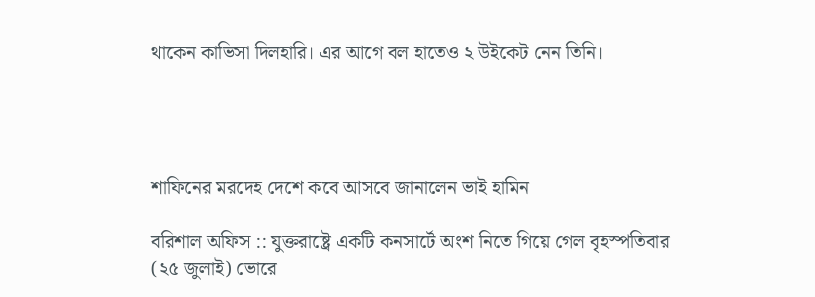থাকেন কাভিসা দিলহারি। এর আগে বল হাতেও ২ উইকেট নেন তিনি।




শাফিনের মরদেহ দেশে কবে আসবে জানালেন ভাই হামিন

বরিশাল অফিস :: যুক্তরাষ্ট্রে একটি কনসার্টে অংশ নিতে গিয়ে গেল বৃহস্পতিবার (২৫ জুলাই) ভোরে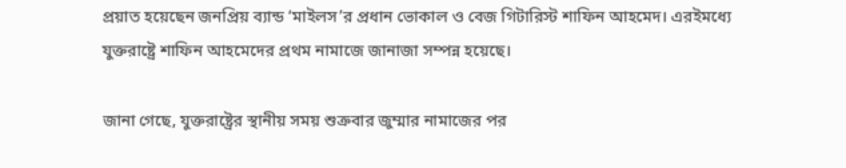প্রয়াত হয়েছেন জনপ্রিয় ব্যান্ড ‘মাইলস’র প্রধান ভোকাল ও বেজ গিটারিস্ট শাফিন আহমেদ। এরইমধ্যে যুক্তরাষ্ট্রে শাফিন আহমেদের প্রথম নামাজে জানাজা সম্পন্ন হয়েছে।

জানা গেছে, যুক্তরাষ্ট্রের স্থানীয় সময় শুক্রবার জুম্মার নামাজের পর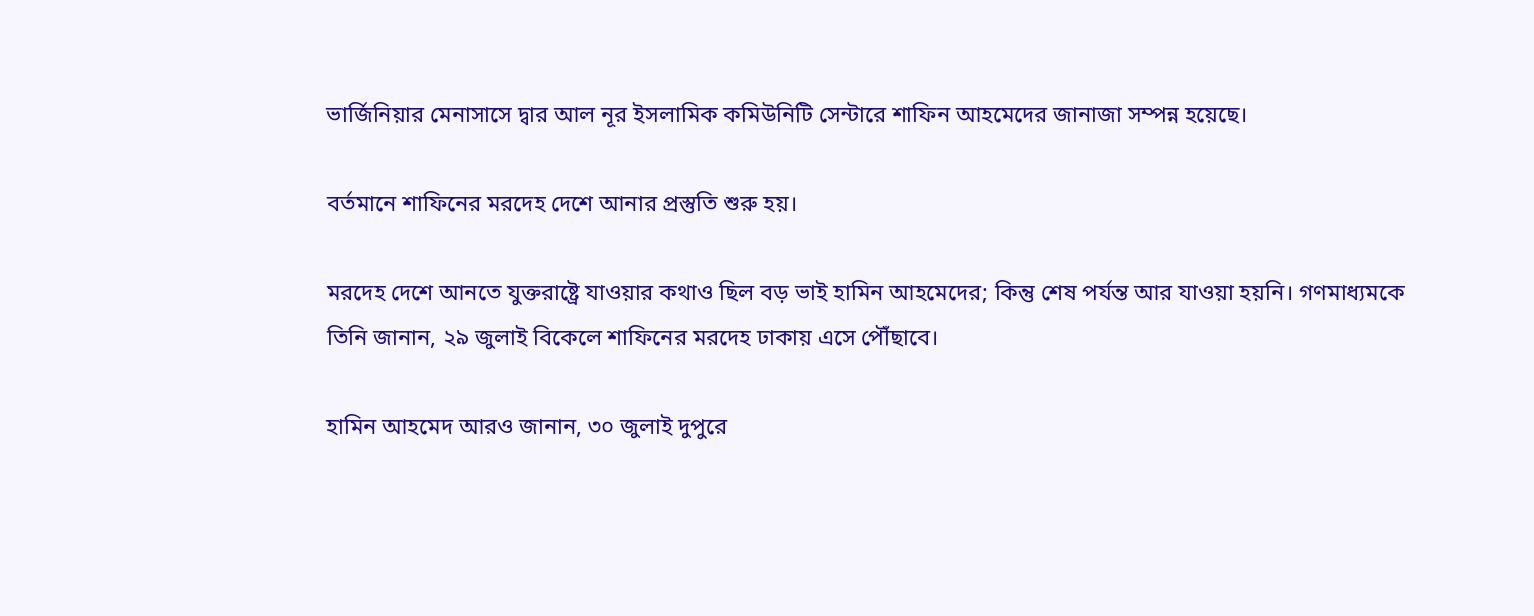ভার্জিনিয়ার মেনাসাসে দ্বার আল নূর ইসলামিক কমিউনিটি সেন্টারে শাফিন আহমেদের জানাজা সম্পন্ন হয়েছে।

বর্তমানে শাফিনের মরদেহ দেশে আনার প্রস্তুতি শুরু হয়।

মরদেহ দেশে আনতে যুক্তরাষ্ট্রে যাওয়ার কথাও ছিল বড় ভাই হামিন আহমেদের; কিন্তু শেষ পর্যন্ত আর যাওয়া হয়নি। গণমাধ্যমকে তিনি জানান, ২৯ জুলাই বিকেলে শাফিনের মরদেহ ঢাকায় এসে পৌঁছাবে।

হামিন আহমেদ আরও জানান, ৩০ জুলাই দুপুরে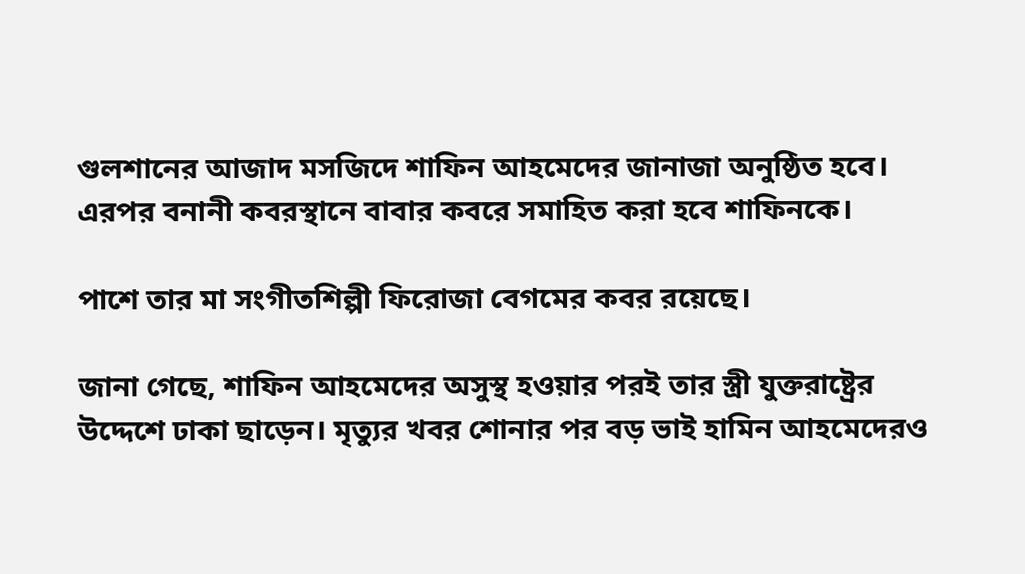গুলশানের আজাদ মসজিদে শাফিন আহমেদের জানাজা অনুষ্ঠিত হবে। এরপর বনানী কবরস্থানে বাবার কবরে সমাহিত করা হবে শাফিনকে।

পাশে তার মা সংগীতশিল্পী ফিরোজা বেগমের কবর রয়েছে।

জানা গেছে, শাফিন আহমেদের অসুস্থ হওয়ার পরই তার স্ত্রী যুক্তরাষ্ট্রের উদ্দেশে ঢাকা ছাড়েন। মৃত্যুর খবর শোনার পর বড় ভাই হামিন আহমেদেরও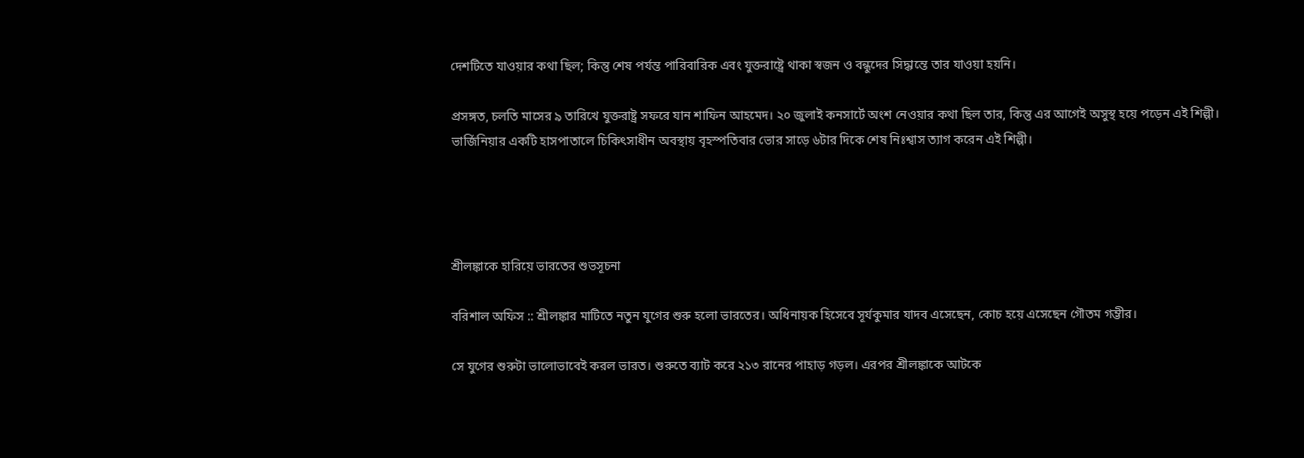দেশটিতে যাওয়ার কথা ছিল; কিন্তু শেষ পর্যন্ত পারিবারিক এবং যুক্তরাষ্ট্রে থাকা স্বজন ও বন্ধুদের সিদ্ধান্তে তার যাওয়া হয়নি।

প্রসঙ্গত, চলতি মাসের ৯ তারিখে যুক্তরাষ্ট্র সফরে যান শাফিন আহমেদ। ২০ জুলাই কনসার্টে অংশ নেওয়ার কথা ছিল তার, কিন্তু এর আগেই অসুস্থ হয়ে পড়েন এই শিল্পী। ভার্জিনিয়ার একটি হাসপাতালে চিকিৎসাধীন অবস্থায় বৃহস্পতিবার ভোর সাড়ে ৬টার দিকে শেষ নিঃশ্বাস ত্যাগ করেন এই শিল্পী।




শ্রীলঙ্কাকে হারিয়ে ভারতের শুভসূচনা

বরিশাল অফিস :: শ্রীলঙ্কার মাটিতে নতুন যুগের শুরু হলো ভারতের। অধিনায়ক হিসেবে সূর্যকুমার যাদব এসেছেন, কোচ হয়ে এসেছেন গৌতম গম্ভীর।

সে যুগের শুরুটা ভালোভাবেই করল ভারত। শুরুতে ব্যাট করে ২১৩ রানের পাহাড় গড়ল। এরপর শ্রীলঙ্কাকে আটকে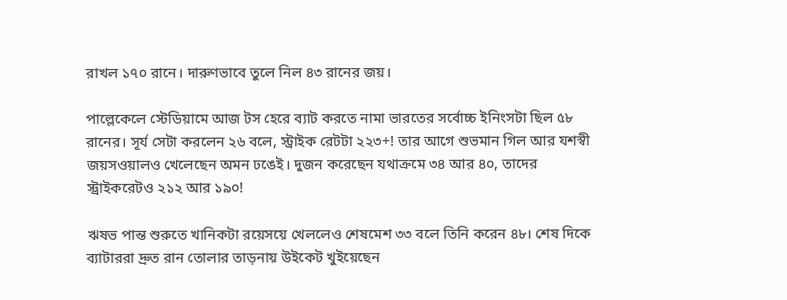রাখল ১৭০ রানে। দারুণভাবে তুলে নিল ৪৩ রানের জয়।

পাল্লেকেলে স্টেডিয়ামে আজ টস হেরে ব্যাট করতে নামা ভারতের সর্বোচ্চ ইনিংসটা ছিল ৫৮ রানের। সূর্য সেটা করলেন ২৬ বলে, স্ট্রাইক রেটটা ২২৩+! তার আগে শুভমান গিল আর যশস্বী জয়সওয়ালও খেলেছেন অমন ঢঙেই। দুজন করেছেন যথাক্রমে ৩৪ আর ৪০, তাদের স্ট্রাইকরেটও ২১২ আর ১৯০!

ঋষভ পান্ত শুরুতে খানিকটা রয়েসয়ে খেললেও শেষমেশ ৩৩ বলে তিনি করেন ৪৮। শেষ দিকে ব্যাটাররা দ্রুত রান তোলার তাড়নায় উইকেট খুইয়েছেন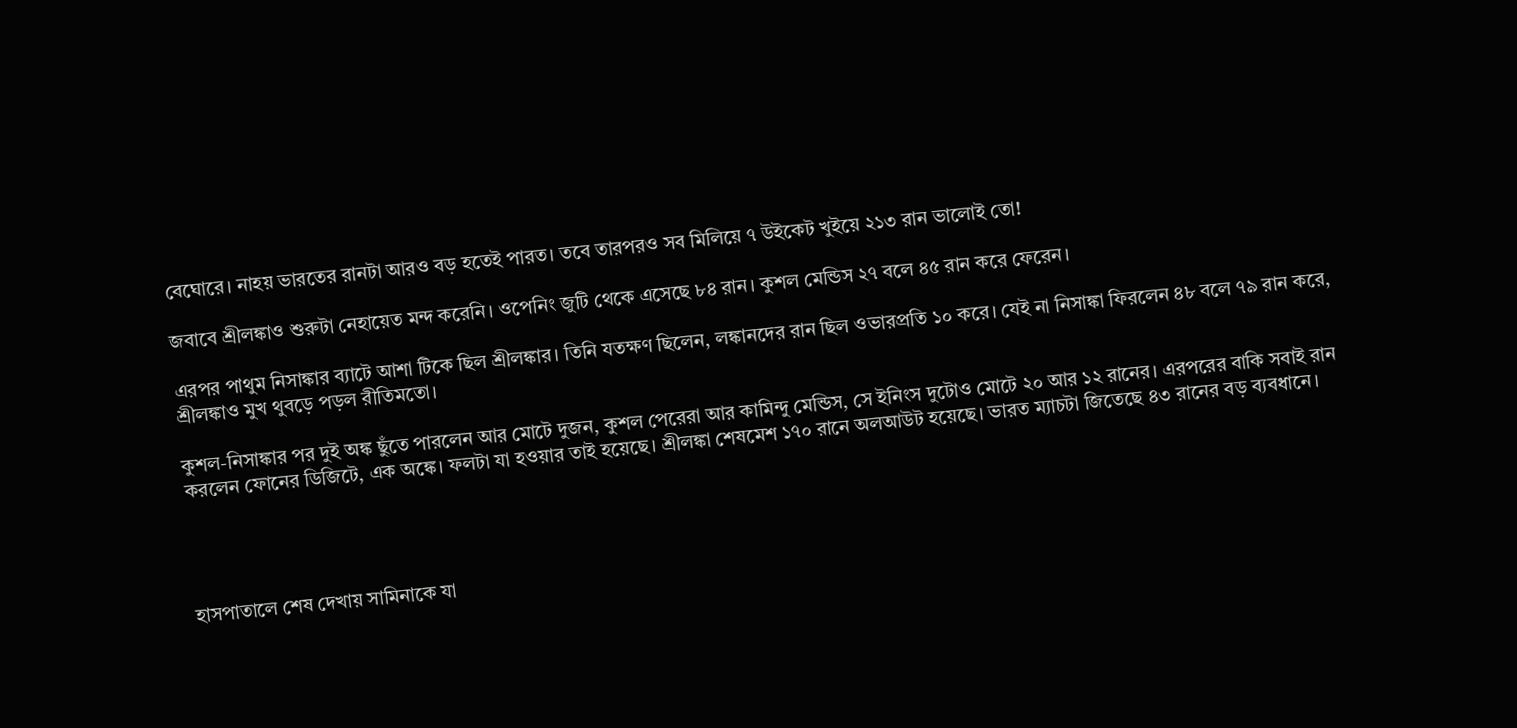বেঘোরে। নাহয় ভারতের রানটা আরও বড় হতেই পারত। তবে তারপরও সব মিলিয়ে ৭ উইকেট খুইয়ে ২১৩ রান ভালোই তো!

জবাবে শ্রীলঙ্কাও শুরুটা নেহায়েত মন্দ করেনি। ওপেনিং জুটি থেকে এসেছে ৮৪ রান। কুশল মেন্ডিস ২৭ বলে ৪৫ রান করে ফেরেন।

এরপর পাথুম নিসাঙ্কার ব্যাটে আশা টিকে ছিল শ্রীলঙ্কার। তিনি যতক্ষণ ছিলেন, লঙ্কানদের রান ছিল ওভারপ্রতি ১০ করে। যেই না নিসাঙ্কা ফিরলেন ৪৮ বলে ৭৯ রান করে, শ্রীলঙ্কাও মুখ থুবড়ে পড়ল রীতিমতো।

কুশল-নিসাঙ্কার পর দুই অঙ্ক ছুঁতে পারলেন আর মোটে দুজন, কুশল পেরেরা আর কামিন্দু মেন্ডিস, সে ইনিংস দুটোও মোটে ২০ আর ১২ রানের। এরপরের বাকি সবাই রান করলেন ফোনের ডিজিটে, এক অঙ্কে। ফলটা যা হওয়ার তাই হয়েছে। শ্রীলঙ্কা শেষমেশ ১৭০ রানে অলআউট হয়েছে। ভারত ম্যাচটা জিতেছে ৪৩ রানের বড় ব্যবধানে।




হাসপাতালে শেষ দেখায় সামিনাকে যা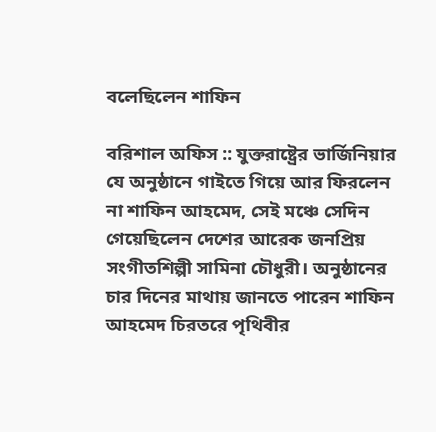বলেছিলেন শাফিন

বরিশাল অফিস :: যুক্তরাষ্ট্রের ভার্জিনিয়ার যে অনুষ্ঠানে গাইতে গিয়ে আর ফিরলেন না শাফিন আহমেদ, সেই মঞ্চে সেদিন গেয়েছিলেন দেশের আরেক জনপ্রিয় সংগীতশিল্পী সামিনা চৌধুরী। অনুষ্ঠানের চার দিনের মাথায় জানতে পারেন শাফিন আহমেদ চিরতরে পৃথিবীর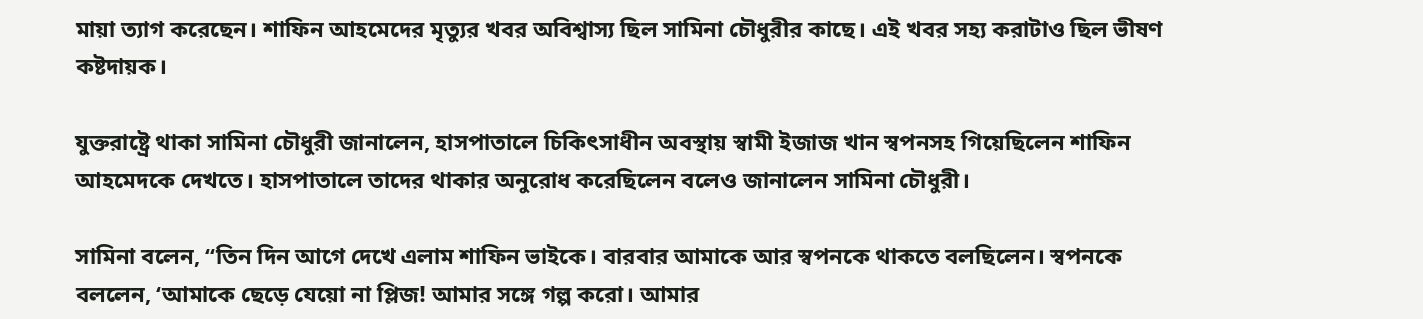মায়া ত্যাগ করেছেন। শাফিন আহমেদের মৃত্যুর খবর অবিশ্বাস্য ছিল সামিনা চৌধুরীর কাছে। এই খবর সহ্য করাটাও ছিল ভীষণ কষ্টদায়ক।

যুক্তরাষ্ট্রে থাকা সামিনা চৌধুরী জানালেন, হাসপাতালে চিকিৎসাধীন অবস্থায় স্বামী ইজাজ খান স্বপনসহ গিয়েছিলেন শাফিন আহমেদকে দেখতে। হাসপাতালে তাদের থাকার অনুরোধ করেছিলেন বলেও জানালেন সামিনা চৌধুরী।

সামিনা বলেন, ‘‘তিন দিন আগে দেখে এলাম শাফিন ভাইকে। বারবার আমাকে আর স্বপনকে থাকতে বলছিলেন। স্বপনকে বললেন, ‘আমাকে ছেড়ে যেয়ো না প্লিজ! আমার সঙ্গে গল্প করো। আমার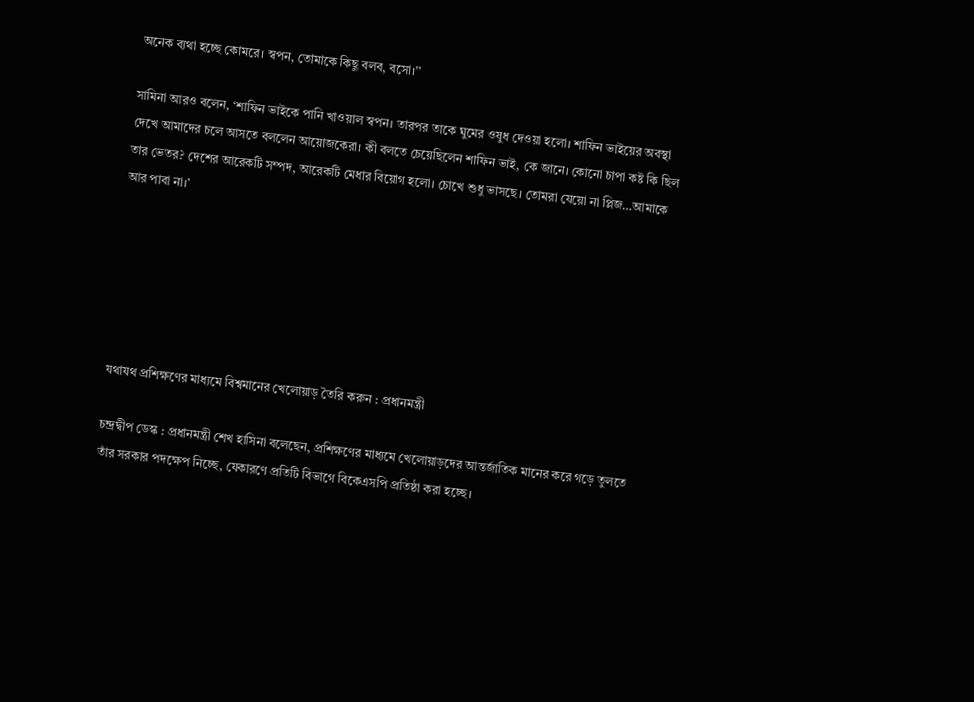অনেক ব্যথা হচ্ছে কোমরে। স্বপন, তোমাকে কিছু বলব, বসো।’’

সামিনা আরও বলেন, ‘শাফিন ভাইকে পানি খাওয়াল স্বপন। তারপর তাকে ঘুমের ওষুধ দেওয়া হলো। শাফিন ভাইয়ের অবস্থা দেখে আমাদের চলে আসতে বললেন আয়োজকেরা। কী বলতে চেয়েছিলেন শাফিন ভাই, কে জানে। কোনো চাপা কষ্ট কি ছিল তার ভেতর? দেশের আরেকটি সম্পদ, আরেকটি মেধার বিয়োগ হলো। চোখে শুধু ভাসছে। তোমরা যেয়ো না প্লিজ…আমাকে আর পাবা না।’






যথাযথ প্রশিক্ষণের মাধ্যমে বিশ্বমানের খেলোয়াড় তৈরি করুন : প্রধানমন্ত্রী

চন্দ্রদ্বীপ ডেস্ক : প্রধানমন্ত্রী শেখ হাসিনা বলেছেন, প্রশিক্ষণের মাধ্যমে খেলোয়াড়দের আন্তর্জাতিক মানের করে গড়ে তুলতে তাঁর সরকার পদক্ষেপ নিচ্ছে, যেকারণে প্রতিটি বিভাগে বিকেএসপি প্রতিষ্ঠা করা হচ্ছে।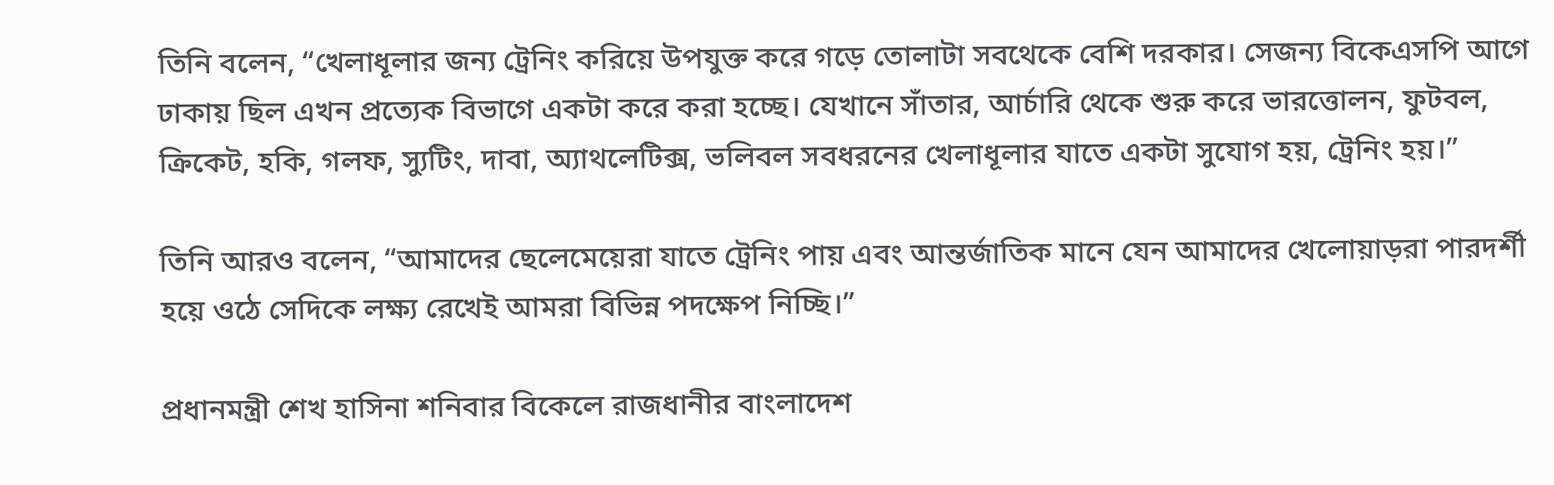তিনি বলেন, “খেলাধূলার জন্য ট্রেনিং করিয়ে উপযুক্ত করে গড়ে তোলাটা সবথেকে বেশি দরকার। সেজন্য বিকেএসপি আগে ঢাকায় ছিল এখন প্রত্যেক বিভাগে একটা করে করা হচ্ছে। যেখানে সাঁতার, আর্চারি থেকে শুরু করে ভারত্তোলন, ফুটবল, ক্রিকেট, হকি, গলফ, স্যুটিং, দাবা, অ্যাথলেটিক্স, ভলিবল সবধরনের খেলাধূলার যাতে একটা সুযোগ হয়, ট্রেনিং হয়।”

তিনি আরও বলেন, “আমাদের ছেলেমেয়েরা যাতে ট্রেনিং পায় এবং আন্তর্জাতিক মানে যেন আমাদের খেলোয়াড়রা পারদর্শী হয়ে ওঠে সেদিকে লক্ষ্য রেখেই আমরা বিভিন্ন পদক্ষেপ নিচ্ছি।”

প্রধানমন্ত্রী শেখ হাসিনা শনিবার বিকেলে রাজধানীর বাংলাদেশ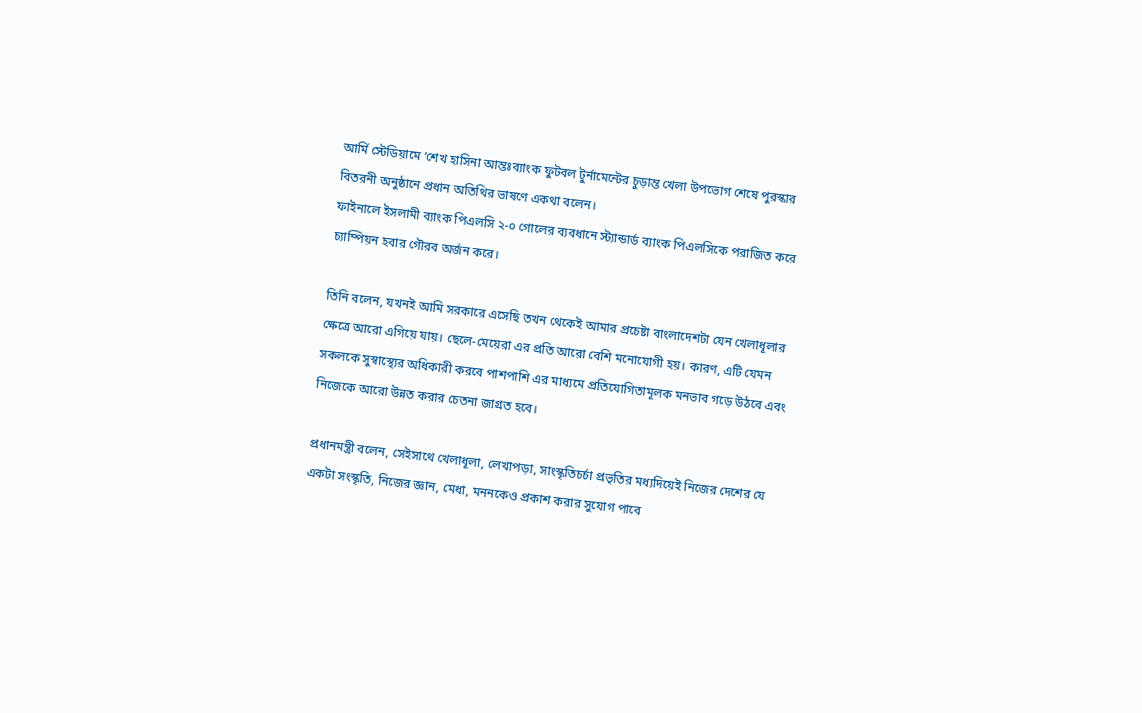আর্মি স্টেডিয়ামে ‘শেখ হাসিনা আন্তঃব্যাংক ফুটবল টুর্নামেন্টের চুড়ান্ত খেলা উপভোগ শেষে পুরস্কার বিতরনী অনুষ্ঠানে প্রধান অতিথির ভাষণে একথা বলেন।
ফাইনালে ইসলামী ব্যাংক পিএলসি ২-০ গোলের ব্যবধানে স্ট্যান্ডার্ড ব্যাংক পিএলসিকে পরাজিত করে চ্যাম্পিয়ন হবার গৌরব অর্জন করে।

তিনি বলেন, যখনই আমি সরকারে এসেছি তখন থেকেই আমার প্রচেষ্টা বাংলাদেশটা যেন খেলাধূলার ক্ষেত্রে আরো এগিয়ে যায়। ছেলে-মেয়েরা এর প্রতি আরো বেশি মনোযোগী হয়। কারণ, এটি যেমন সকলকে সুস্বাস্থ্যের অধিকারী করবে পাশপাশি এর মাধ্যমে প্রতিযোগিতামূলক মনভাব গড়ে উঠবে এবং নিজেকে আরো উন্নত করার চেতনা জাগ্রত হবে।

প্রধানমন্ত্রী বলেন, সেইসাথে খেলাধূলা, লেখাপড়া, সাংস্কৃতিচর্চা প্রভৃতির মধ্যদিয়েই নিজের দেশের যে একটা সংস্কৃতি, নিজের জ্ঞান, মেধা, মননকেও প্রকাশ করার সুযোগ পাবে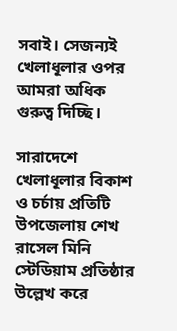সবাই। সেজন্যই খেলাধূলার ওপর আমরা অধিক গুরুত্ব দিচ্ছি।

সারাদেশে খেলাধূলার বিকাশ ও চর্চায় প্রতিটি উপজেলায় শেখ রাসেল মিনি স্টেডিয়াম প্রতিষ্ঠার উল্লেখ করে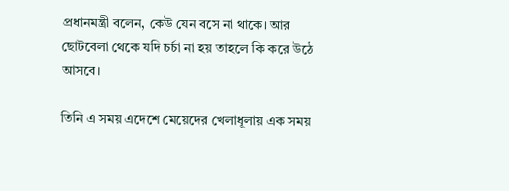প্রধানমন্ত্রী বলেন, কেউ যেন বসে না থাকে। আর ছোটবেলা থেকে যদি চর্চা না হয় তাহলে কি করে উঠে আসবে।

তিনি এ সময় এদেশে মেয়েদের খেলাধূলায় এক সময়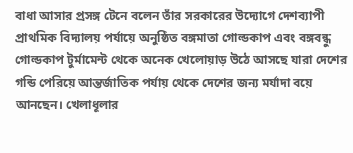বাধা আসার প্রসঙ্গ টেনে বলেন তাঁর সরকারের উদ্যোগে দেশব্যাপী প্রাথমিক বিদ্যালয় পর্যায়ে অনুষ্ঠিত বঙ্গমাতা গোল্ডকাপ এবং বঙ্গবন্ধু গোল্ডকাপ টুর্মামেন্ট থেকে অনেক খেলোয়াড় উঠে আসছে যারা দেশের গন্ডি পেরিয়ে আন্তর্জাতিক পর্যায় থেকে দেশের জন্য মর্যাদা বয়ে আনছেন। খেলাধূলার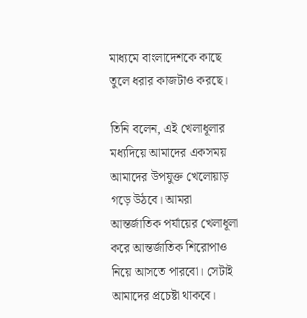মাধ্যমে বাংলাদেশকে কাছে তুলে ধরার কাজটাও করছে।

তিনি বলেন, এই খেলাধূলার মধ্যদিয়ে আমাদের একসময় আমাদের উপযুক্ত খেলোয়াড় গড়ে উঠবে। আমরা আন্তর্জাতিক পর্যায়ের খেলাধূলা করে আন্তর্জাতিক শিরোপাও নিয়ে আসতে পারবো। সেটাই আমাদের প্রচেষ্টা থাকবে।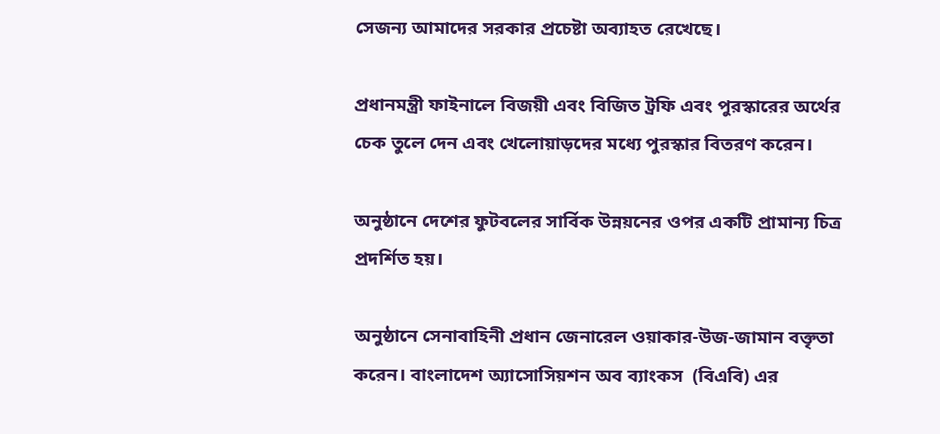সেজন্য আমাদের সরকার প্রচেষ্টা অব্যাহত রেখেছে।

প্রধানমন্ত্রী ফাইনালে বিজয়ী এবং বিজিত ট্রফি এবং পুরস্কারের অর্থের চেক তুলে দেন এবং খেলোয়াড়দের মধ্যে পুরস্কার বিতরণ করেন।

অনুষ্ঠানে দেশের ফুটবলের সার্বিক উন্নয়নের ওপর একটি প্রামান্য চিত্র প্রদর্শিত হয়।

অনুষ্ঠানে সেনাবাহিনী প্রধান জেনারেল ওয়াকার-উজ-জামান বক্তৃতা করেন। বাংলাদেশ অ্যাসোসিয়শন অব ব্যাংকস  (বিএবি) এর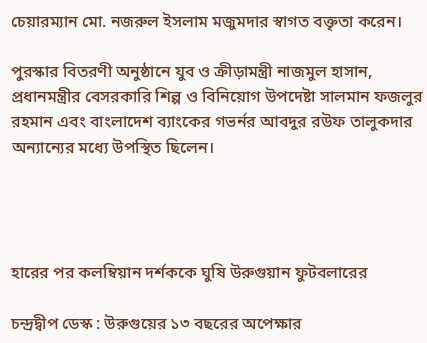চেয়ারম্যান মো. নজরুল ইসলাম মজুমদার স্বাগত বক্তৃতা করেন।

পুরস্কার বিতরণী অনুষ্ঠানে যুব ও ক্রীড়ামন্ত্রী নাজমুল হাসান, প্রধানমন্ত্রীর বেসরকারি শিল্প ও বিনিয়োগ উপদেষ্টা সালমান ফজলুর রহমান এবং বাংলাদেশ ব্যাংকের গভর্নর আবদুর রউফ তালুকদার অন্যান্যের মধ্যে উপস্থিত ছিলেন।




হারের পর কলম্বিয়ান দর্শককে ঘুষি উরুগুয়ান ফুটবলারের

চন্দ্রদ্বীপ ডেস্ক : উরুগুয়ের ১৩ বছরের অপেক্ষার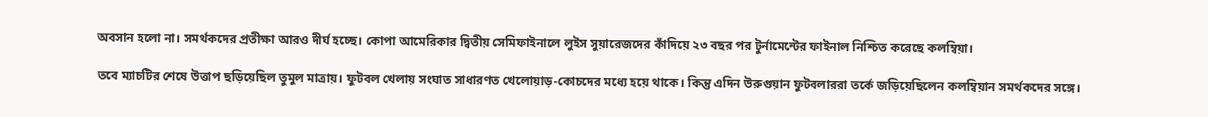অবসান হলো না। সমর্থকদের প্রতীক্ষা আরও দীর্ঘ হচ্ছে। কোপা আমেরিকার দ্বিতীয় সেমিফাইনালে লুইস সুয়ারেজদের কাঁদিয়ে ২৩ বছর পর টুর্নামেন্টের ফাইনাল নিশ্চিত করেছে কলম্বিয়া।

তবে ম্যাচটির শেষে উত্তাপ ছড়িয়েছিল তুমুল মাত্রায়। ফুটবল খেলায় সংঘাত সাধারণত খেলোয়াড়-কোচদের মধ্যে হয়ে থাকে। কিন্তু এদিন উরুগুয়ান ফুটবলাররা তর্কে জড়িয়েছিলেন কলম্বিয়ান সমর্থকদের সঙ্গে।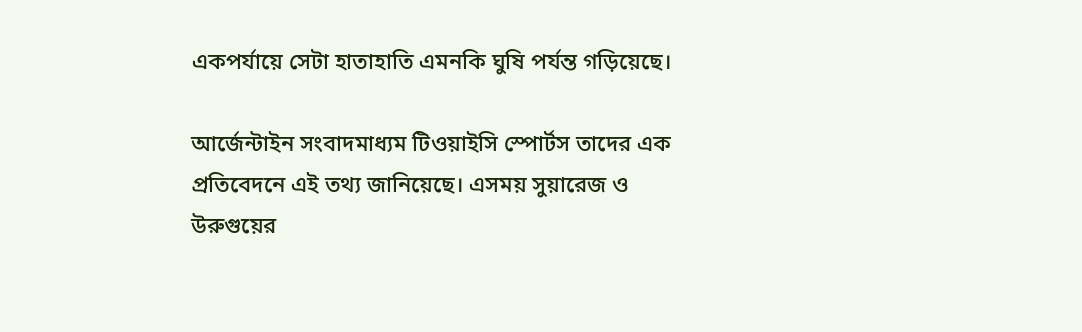একপর্যায়ে সেটা হাতাহাতি এমনকি ঘুষি পর্যন্ত গড়িয়েছে।

আর্জেন্টাইন সংবাদমাধ্যম টিওয়াইসি স্পোর্টস তাদের এক প্রতিবেদনে এই তথ্য জানিয়েছে। এসময় সুয়ারেজ ও উরুগুয়ের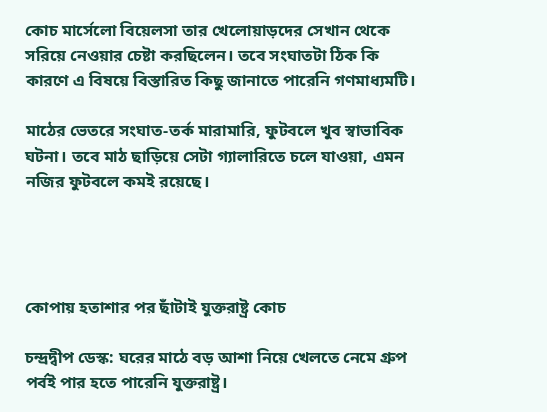কোচ মার্সেলো বিয়েলসা তার খেলোয়াড়দের সেখান থেকে সরিয়ে নেওয়ার চেষ্টা করছিলেন। তবে সংঘাতটা ঠিক কি কারণে এ বিষয়ে বিস্তারিত কিছু জানাতে পারেনি গণমাধ্যমটি।

মাঠের ভেতরে সংঘাত-তর্ক মারামারি, ফুটবলে খুব স্বাভাবিক ঘটনা। তবে মাঠ ছাড়িয়ে সেটা গ্যালারিতে চলে যাওয়া, এমন নজির ফুটবলে কমই রয়েছে।




কোপায় হতাশার পর ছাঁটাই যুক্তরাষ্ট্র কোচ

চন্দ্রদ্বীপ ডেস্ক: ঘরের মাঠে বড় আশা নিয়ে খেলতে নেমে গ্রুপ পর্বই পার হতে পারেনি যুক্তরাষ্ট্র।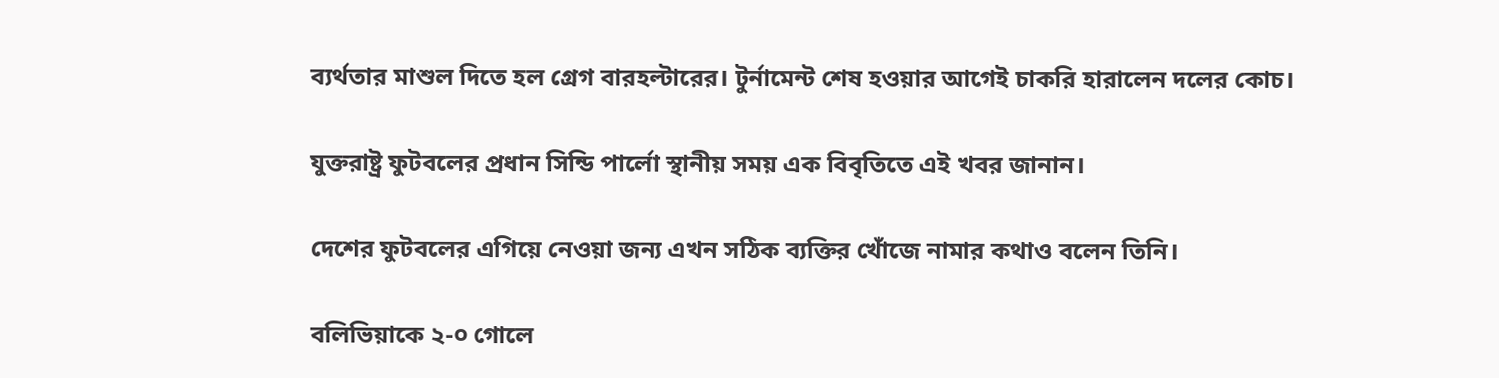ব্যর্থতার মাশুল দিতে হল গ্রেগ বারহল্টারের। টুর্নামেন্ট শেষ হওয়ার আগেই চাকরি হারালেন দলের কোচ।

যুক্তরাষ্ট্র ফুটবলের প্রধান সিন্ডি পার্লো স্থানীয় সময় এক বিবৃতিতে এই খবর জানান।

দেশের ফুটবলের এগিয়ে নেওয়া জন্য এখন সঠিক ব্যক্তির খোঁজে নামার কথাও বলেন তিনি।

বলিভিয়াকে ২-০ গোলে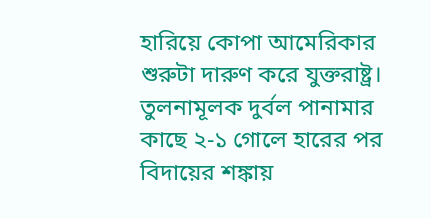হারিয়ে কোপা আমেরিকার শুরুটা দারুণ করে যুক্তরাষ্ট্র। তুলনামূলক দুর্বল পানামার কাছে ২-১ গোলে হারের পর বিদায়ের শঙ্কায়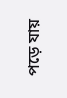পড়ে যায়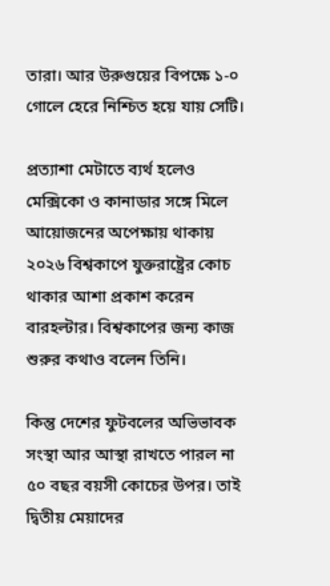তারা। আর উরুগুয়ের বিপক্ষে ১-০ গোলে হেরে নিশ্চিত হয়ে যায় সেটি।

প্রত্যাশা মেটাতে ব্যর্থ হলেও মেক্সিকো ও কানাডার সঙ্গে মিলে আয়োজনের অপেক্ষায় থাকায় ২০২৬ বিশ্বকাপে যুক্তরাষ্ট্রের কোচ থাকার আশা প্রকাশ করেন বারহল্টার। বিশ্বকাপের জন্য কাজ শুরুর কথাও বলেন তিনি।

কিন্তু দেশের ফুটবলের অভিভাবক সংস্থা আর আস্থা রাখতে পারল না ৫০ বছর বয়সী কোচের উপর। তাই দ্বিতীয় মেয়াদের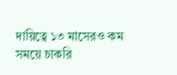দায়িত্বে ১৩ মাসেরও কম সময়ে চাকরি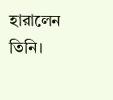হারালেন তিনি।